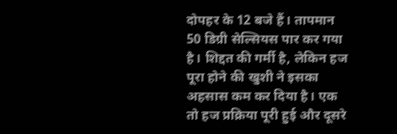दोपहर के 12 बजे हैं। तापमान 50 डिग्री सेल्सियस पार कर गया है। शिद्दत की गर्मी है, लेकिन हज पूरा होने की खुशी ने इसका अहसास कम कर दिया है। एक तो हज प्रक्रिया पूरी हुई और दूसरे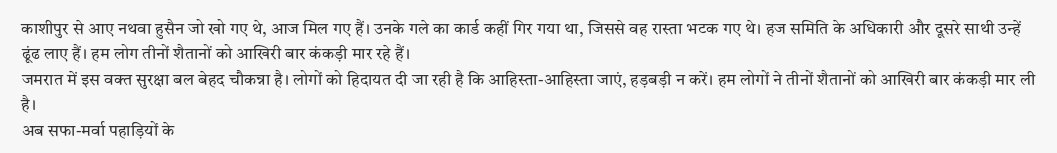काशीपुर से आए नथवा हुसैन जो खो गए थे, आज मिल गए हैं। उनके गले का कार्ड कहीं गिर गया था, जिससे वह रास्ता भटक गए थे। हज समिति के अधिकारी और दूसरे साथी उन्हें ढूंढ लाए हैं। हम लोग तीनों शैतानों को आखिरी बार कंकड़ी मार रहे हैं।
जमरात में इस वक्त सुरक्षा बल बेहद चौकन्ना है। लोगों को हिदायत दी जा रही है कि आहिस्ता-आहिस्ता जाएं, हड़बड़ी न करें। हम लोगों ने तीनों शैतानों को आखिरी बार कंकड़ी मार ली है।
अब सफा-मर्वा पहाड़ियों के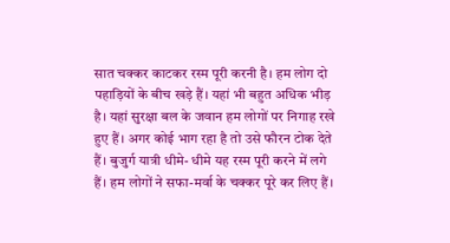सात चक्कर काटकर रस्म पूरी करनी है। हम लोग दो पहाड़ियों के बीच खड़े हैं। यहां भी बहुत अधिक भीड़ है। यहां सुरक्षा बल के जवान हम लोगों पर निगाह रखे हुए हैं। अगर कोई भाग रहा है तो उसे फौरन टोक देते हैं। बुजुर्ग यात्री धीमे- धीमे यह रस्म पूरी करने में लगे हैं। हम लोगों ने सफा-मर्वा के चक्कर पूरे कर लिए हैं।